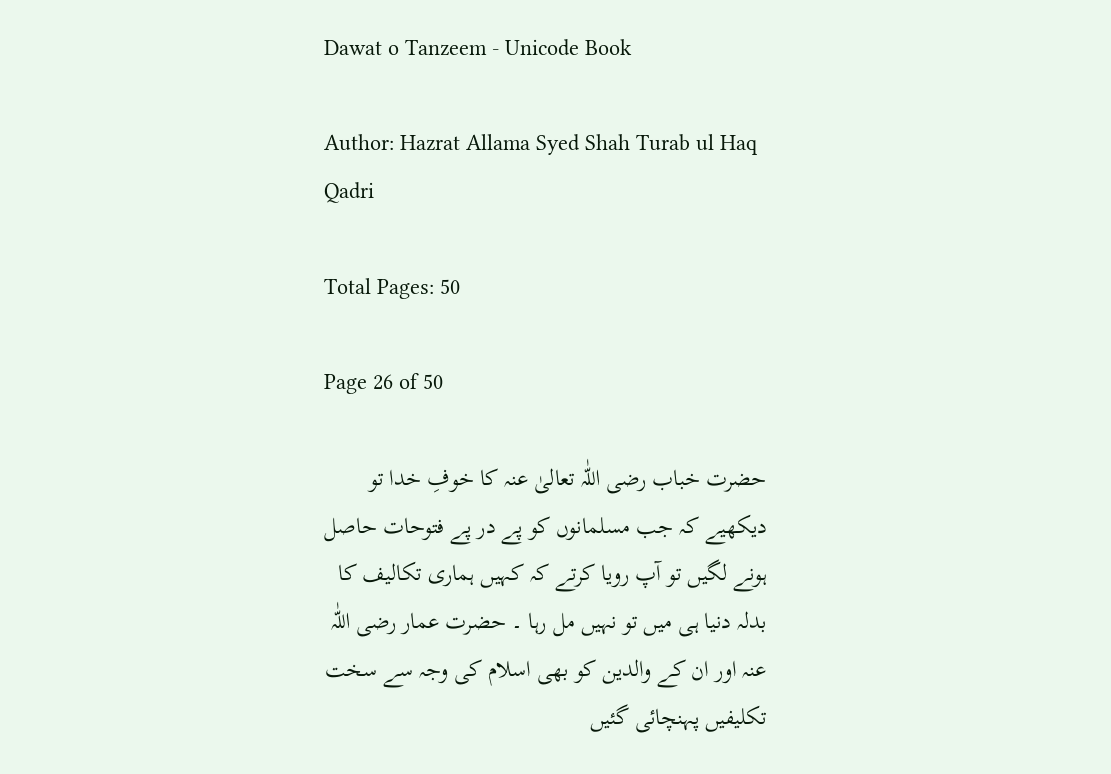Dawat o Tanzeem - Unicode Book

Author: Hazrat Allama Syed Shah Turab ul Haq Qadri

Total Pages: 50

Page 26 of 50

حضرت خباب رضی اللّٰہ تعالیٰ عنہ کا خوفِ خدا تو دیکھیے کہ جب مسلمانوں کو پے در پے فتوحات حاصل ہونے لگیں تو آپ رویا کرتے کہ کہیں ہماری تکالیف کا بدلہ دنیا ہی میں تو نہیں مل رہا ۔ حضرت عمار رضی اللّٰہ عنہ اور ان کے والدین کو بھی اسلام کی وجہ سے سخت تکلیفیں پہنچائی گئیں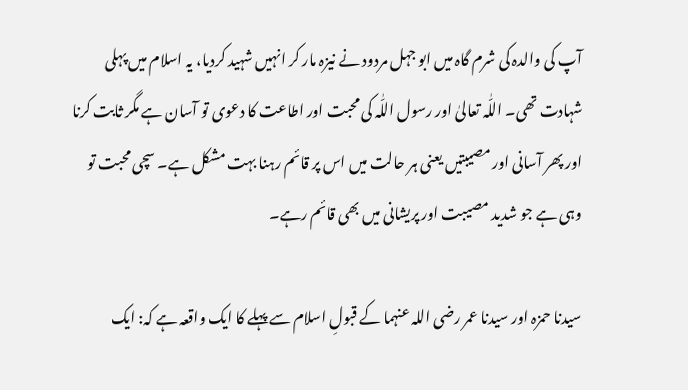آپ کی والدہ کی شرم گاہ میں ابو جہل مردود نے نیزہ مار کر انہیں شہید کردیا، یہ اسلام میں پہلی شہادت تھی۔ اللّٰہ تعالیٰ اور رسول اللّٰہ کی محبت اور اطاعت کا دعوی تو آسان ہے مگر ثابت کرنا اور پھر آسانی اور مصیبتیں یعنی ہر حالت میں اس پر قائم رہنا بہت مشکل ہے۔ سچی محبت تو وہی ہے جو شدید مصیبت اور پریشانی میں بھی قائم رہے۔

سیدنا حمزہ اور سیدنا عمر رضی اللہ عنہما کے قبولِ اسلام سے پہلے کا ایک واقعہ ہے کہ: ایک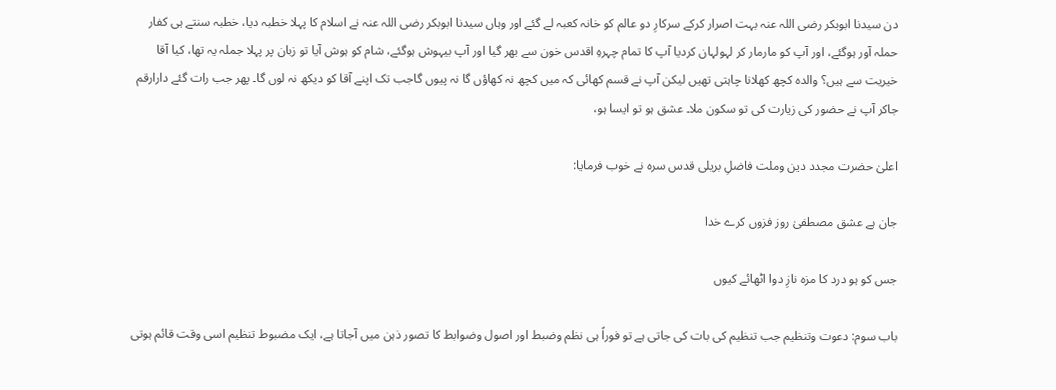دن سیدنا ابوبکر رضی اللہ عنہ بہت اصرار کرکے سرکارِ دو عالم کو خانہ کعبہ لے گئے اور وہاں سیدنا ابوبکر رضی اللہ عنہ نے اسلام کا پہلا خطبہ دیا، خطبہ سنتے ہی کفار حملہ آور ہوگئے، اور آپ کو مارمار کر لہولہان کردیا آپ کا تمام چہرہِ اقدس خون سے بھر گیا اور آپ بیہوش ہوگئے، شام کو ہوش آیا تو زبان پر پہلا جملہ یہ تھا، کیا آقا خیریت سے ہیں؟ والدہ کچھ کھلانا چاہتی تھیں لیکن آپ نے قسم کھائی کہ میں کچھ نہ کھاؤں گا نہ پیوں گاجب تک اپنے آقا کو دیکھ نہ لوں گا۔ پھر جب رات گئے دارارقم جاکر آپ نے حضور کی زیارت کی تو سکون ملا۔ عشق ہو تو ایسا ہو،

اعلیٰ حضرت مجدد دین وملت فاضلِ بریلی قدس سرہ نے خوب فرمایا:

جان ہے عشق مصطفیٰ روز فزوں کرے خدا

جس کو ہو درد کا مزہ نازِ دوا اٹھائے کیوں

باب سوم: دعوت وتنظیم جب تنظیم کی بات کی جاتی ہے تو فوراً ہی نظم وضبط اور اصول وضوابط کا تصور ذہن میں آجاتا ہے، ایک مضبوط تنظیم اسی وقت قائم ہوتی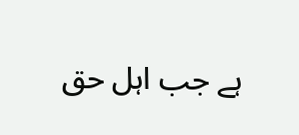ہے جب اہل حق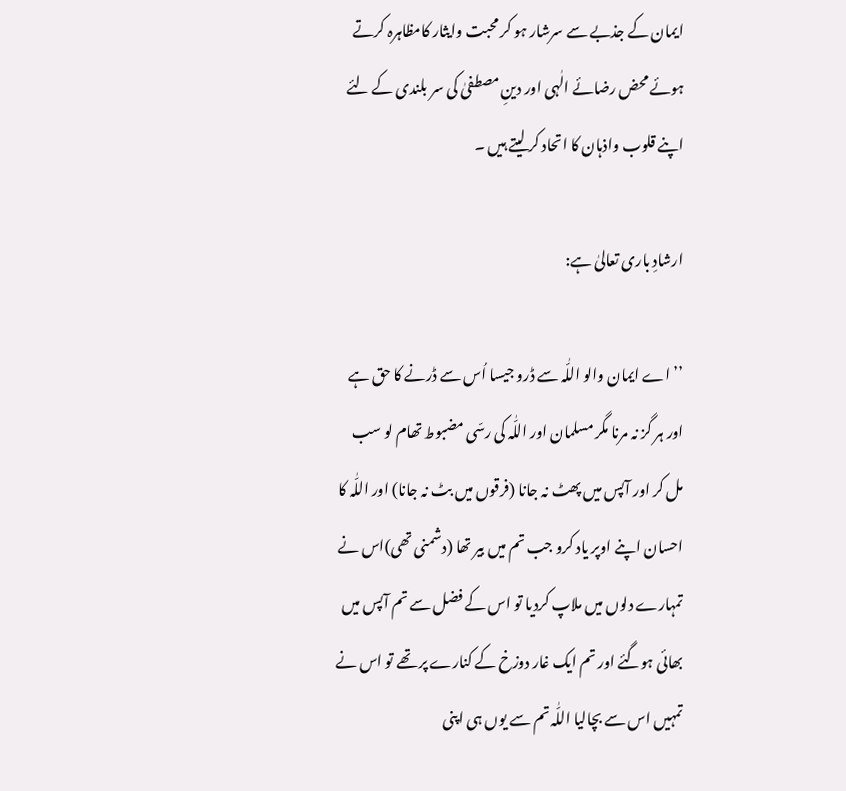ایمان کے جذبے سے سرشار ہو کر محبت وایثار کامظاہرہ کرتے ہوئے محض رضائے الٰہی اور دینِ مصطفیٰ کی سر بلندی کے لئے اپنے قلوب واذہان کا اتحاد کر لیتے ہیں ۔

ارشادِ باری تعالیٰ ہے:

’’ اے ایمان والو اللّٰہ سے ڈرو جیسا اُس سے ڈرنے کا حق ہے اور ہر گز نہ مرنا مگر مسلمان اور اللّٰہ کی رسّی مضبوط تھام لو سب مل کر اور آپس میں پھٹ نہ جانا (فرقوں میں بٹ نہ جانا) اور اللّٰہ کا احسان اپنے اوپر یاد کرو جب تم میں بیر تھا (دشمنی تھی)اس نے تمہارے دلوں میں ملاپ کردیا تو اس کے فضل سے تم آپس میں بھائی ہوگئے اور تم ایک غار دوزخ کے کنارے پر تھے تو اس نے تمہیں اس سے بچالیا اللّٰہ تم سے یوں ہی اپنی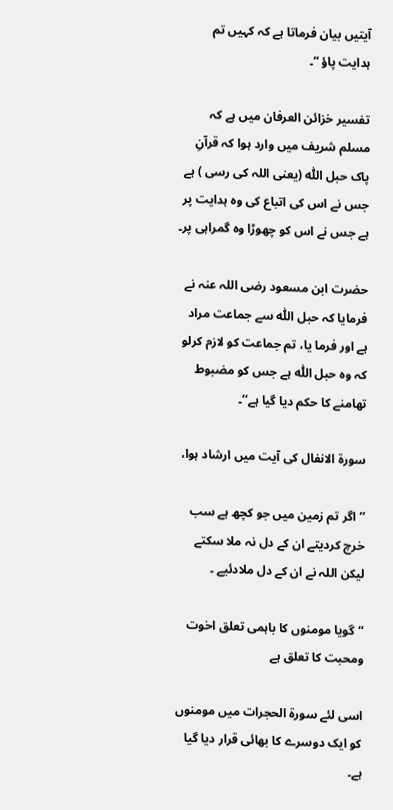آیتیں بیان فرماتا ہے کہ کہیں تم ہدایت پاؤ “۔

تفسیر خزائن العرفان میں ہے کہ مسلم شریف میں وارد ہوا کہ قرآنِ پاک حبل اللّٰہ (یعنی اللہ کی رسی ) ہے جس نے اس کی اتباع کی وہ ہدایت پر ہے جس نے اس کو چھوڑا وہ گمراہی پر۔

حضرت ابن مسعود رضی اللہ عنہ نے فرمایا کہ حبل اللّٰہ سے جماعت مراد ہے اور فرما یا، تم جماعت کو لازم کرلو کہ وہ حبل اللّٰہ ہے جس کو مضبوط تھامنے کا حکم دیا گیا ہے‘‘۔

سورۃ الانفال کی آیت میں ارشاد ہوا،

’’اگر تم زمین میں جو کچھ ہے سب خرچ کردیتے ان کے دل نہ ملا سکتے لیکن اللہ نے ان کے دل ملادئیے ۔

“گویا مومنوں کا باہمی تعلق اخوت ومحبت کا تعلق ہے

اسی لئے سورۃ الحجرات میں مومنوں کو ایک دوسرے کا بھائی قرار دیا گیا ہے۔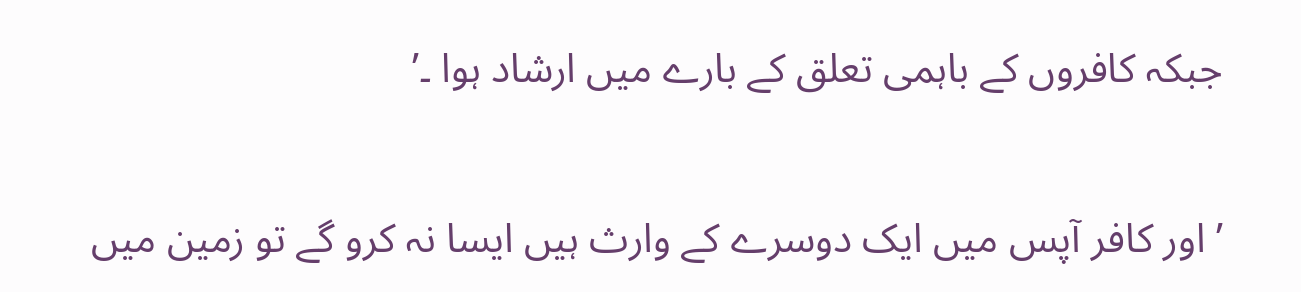جبکہ کافروں کے باہمی تعلق کے بارے میں ارشاد ہوا ۔’

’ اور کافر آپس میں ایک دوسرے کے وارث ہیں ایسا نہ کرو گے تو زمین میں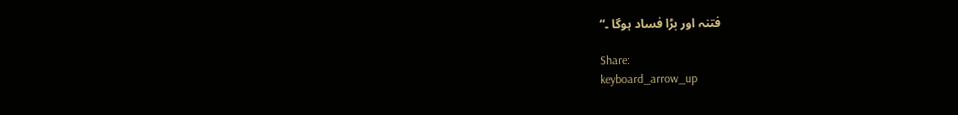فتنہ اور بڑا فساد ہوگا ۔“

Share:
keyboard_arrow_up